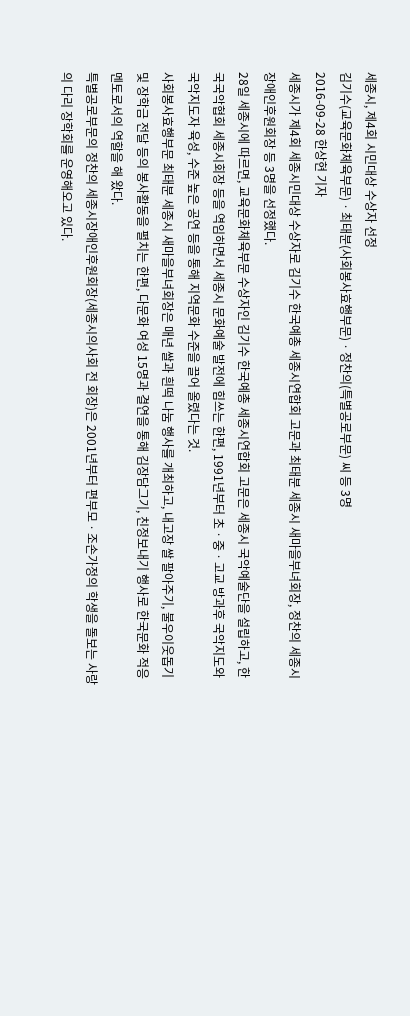세종시, 제4회 시민대상 수상자 선정
김기수(교육문화체육부문)ㆍ최태분(사회봉사효행부문)ㆍ정찬의(특별공로부문) 씨 등 3명
2016-09-28 한상현 기자
세종시가 제4회 세종시민대상 수상자로 김기수 한국예총 세종시연합회 고문과 최태분 세종시 새마을부녀회장, 정찬의 세종시장애인후원회장 등 3명을 선정했다.
28일 세종시에 따르면, 교육문화체육부문 수상자인 김기수 한국예총 세종시연합회 고문은 세종시 국악예술단을 설립하고, 한국국악협회 세종시회장 등을 역임하면서 세종시 문화예술 발전에 힘쓰는 한편, 1991년부터 초ㆍ중ㆍ고교 방과후 국악지도와 국악지도자 육성, 수준 높은 공연 등을 통해 지역문화 수준을 끌어 올렸다는 것.
사회봉사효행부문 최태분 세종시 새마을부녀회장은 매년 쌀과 흰떡 나눔 행사를 개최하고, 내고장 쌀 팔아주기, 불우이웃돕기 및 장학금 전달 등의 봉사활동을 펼치는 한편, 다문화 여성 15명과 결연을 통해 김장담그기, 친정보내기 행사로 한국문화 적응 멘토로서의 역할을 해 왔다.
특별공로부문의 정찬의 세종시장애인후원회장(세종시의사회 전 회장)은 2001년부터 편부모ㆍ조손가정의 학생을 돌보는 사랑의 다리 장학회를 운영해오고 있다.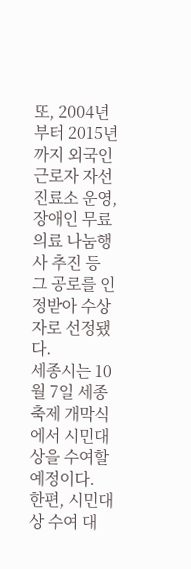또, 2004년부터 2015년까지 외국인근로자 자선진료소 운영, 장애인 무료 의료 나눔행사 추진 등 그 공로를 인정받아 수상자로 선정됐다.
세종시는 10월 7일 세종축제 개막식에서 시민대상을 수여할 예정이다.
한편, 시민대상 수여 대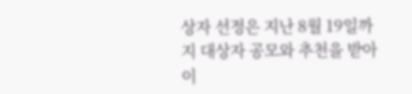상자 선정은 지난 8월 19일까지 대상자 공모와 추천을 받아 이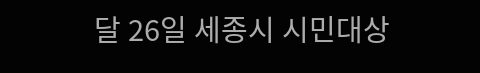달 26일 세종시 시민대상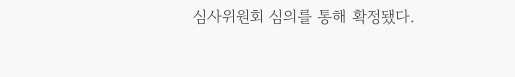심사위원회 심의를 통해 확정됐다.